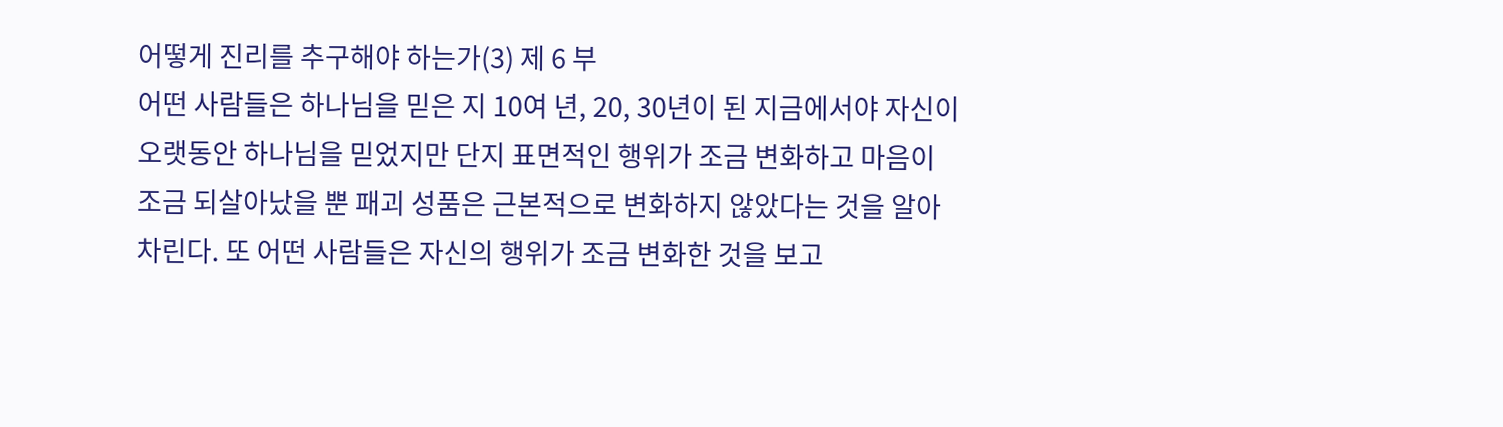어떻게 진리를 추구해야 하는가(3) 제 6 부
어떤 사람들은 하나님을 믿은 지 10여 년, 20, 30년이 된 지금에서야 자신이 오랫동안 하나님을 믿었지만 단지 표면적인 행위가 조금 변화하고 마음이 조금 되살아났을 뿐 패괴 성품은 근본적으로 변화하지 않았다는 것을 알아차린다. 또 어떤 사람들은 자신의 행위가 조금 변화한 것을 보고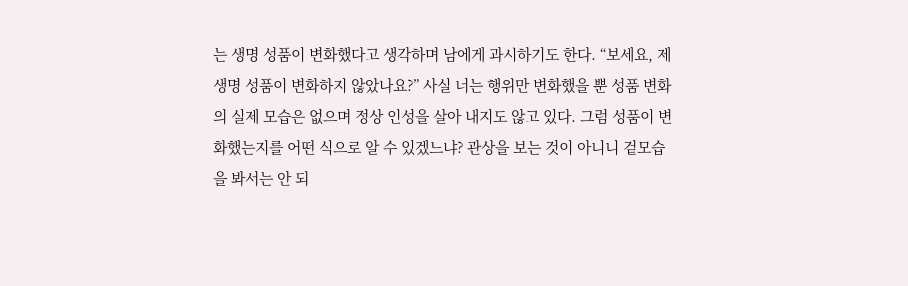는 생명 성품이 변화했다고 생각하며 남에게 과시하기도 한다. “보세요, 제 생명 성품이 변화하지 않았나요?” 사실 너는 행위만 변화했을 뿐 성품 변화의 실제 모습은 없으며 정상 인성을 살아 내지도 않고 있다. 그럼 성품이 변화했는지를 어떤 식으로 알 수 있겠느냐? 관상을 보는 것이 아니니 겉모습을 봐서는 안 되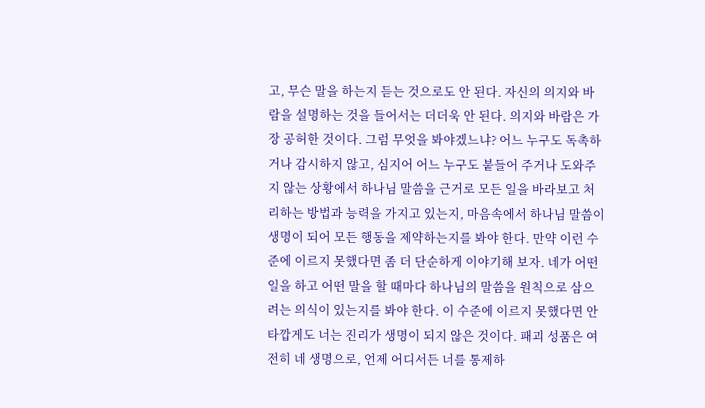고, 무슨 말을 하는지 듣는 것으로도 안 된다. 자신의 의지와 바람을 설명하는 것을 들어서는 더더욱 안 된다. 의지와 바람은 가장 공허한 것이다. 그럼 무엇을 봐야겠느냐? 어느 누구도 독촉하거나 감시하지 않고, 심지어 어느 누구도 붙들어 주거나 도와주지 않는 상황에서 하나님 말씀을 근거로 모든 일을 바라보고 처리하는 방법과 능력을 가지고 있는지, 마음속에서 하나님 말씀이 생명이 되어 모든 행동을 제약하는지를 봐야 한다. 만약 이런 수준에 이르지 못했다면 좀 더 단순하게 이야기해 보자. 네가 어떤 일을 하고 어떤 말을 할 때마다 하나님의 말씀을 원칙으로 삼으려는 의식이 있는지를 봐야 한다. 이 수준에 이르지 못했다면 안타깝게도 너는 진리가 생명이 되지 않은 것이다. 패괴 성품은 여전히 네 생명으로, 언제 어디서든 너를 통제하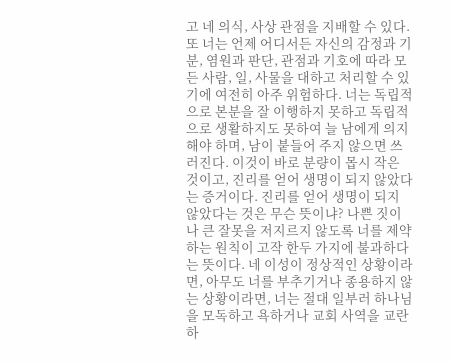고 네 의식, 사상 관점을 지배할 수 있다. 또 너는 언제 어디서든 자신의 감정과 기분, 염원과 판단, 관점과 기호에 따라 모든 사람, 일, 사물을 대하고 처리할 수 있기에 여전히 아주 위험하다. 너는 독립적으로 본분을 잘 이행하지 못하고 독립적으로 생활하지도 못하여 늘 남에게 의지해야 하며, 남이 붙들어 주지 않으면 쓰러진다. 이것이 바로 분량이 몹시 작은 것이고, 진리를 얻어 생명이 되지 않았다는 증거이다. 진리를 얻어 생명이 되지 않았다는 것은 무슨 뜻이냐? 나쁜 짓이나 큰 잘못을 저지르지 않도록 너를 제약하는 원칙이 고작 한두 가지에 불과하다는 뜻이다. 네 이성이 정상적인 상황이라면, 아무도 너를 부추기거나 종용하지 않는 상황이라면, 너는 절대 일부러 하나님을 모독하고 욕하거나 교회 사역을 교란하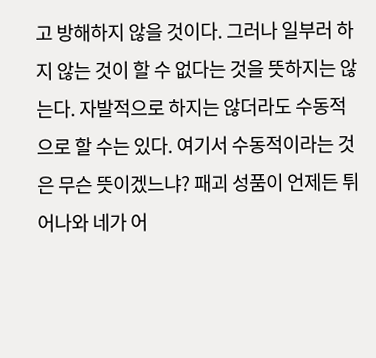고 방해하지 않을 것이다. 그러나 일부러 하지 않는 것이 할 수 없다는 것을 뜻하지는 않는다. 자발적으로 하지는 않더라도 수동적으로 할 수는 있다. 여기서 수동적이라는 것은 무슨 뜻이겠느냐? 패괴 성품이 언제든 튀어나와 네가 어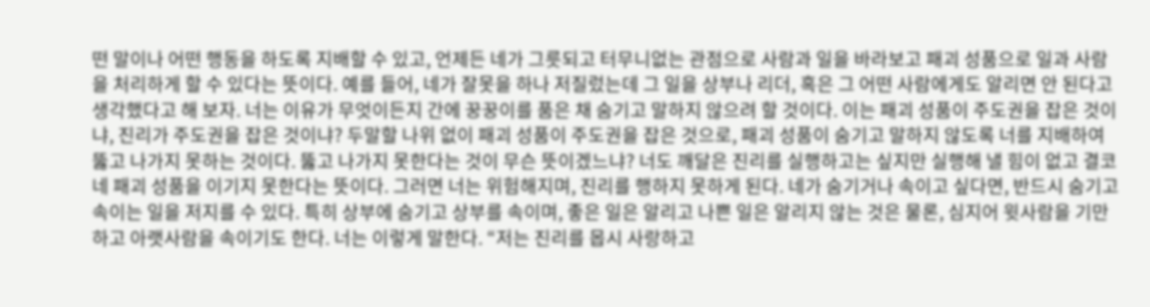떤 말이나 어떤 행동을 하도록 지배할 수 있고, 언제든 네가 그릇되고 터무니없는 관점으로 사람과 일을 바라보고 패괴 성품으로 일과 사람을 처리하게 할 수 있다는 뜻이다. 예를 들어, 네가 잘못을 하나 저질렀는데 그 일을 상부나 리더, 혹은 그 어떤 사람에게도 알리면 안 된다고 생각했다고 해 보자. 너는 이유가 무엇이든지 간에 꿍꿍이를 품은 채 숨기고 말하지 않으려 할 것이다. 이는 패괴 성품이 주도권을 잡은 것이냐, 진리가 주도권을 잡은 것이냐? 두말할 나위 없이 패괴 성품이 주도권을 잡은 것으로, 패괴 성품이 숨기고 말하지 않도록 너를 지배하여 뚫고 나가지 못하는 것이다. 뚫고 나가지 못한다는 것이 무슨 뜻이겠느냐? 너도 깨달은 진리를 실행하고는 싶지만 실행해 낼 힘이 없고 결코 네 패괴 성품을 이기지 못한다는 뜻이다. 그러면 너는 위험해지며, 진리를 행하지 못하게 된다. 네가 숨기거나 속이고 싶다면, 반드시 숨기고 속이는 일을 저지를 수 있다. 특히 상부에 숨기고 상부를 속이며, 좋은 일은 알리고 나쁜 일은 알리지 않는 것은 물론, 심지어 윗사람을 기만하고 아랫사람을 속이기도 한다. 너는 이렇게 말한다. “저는 진리를 몹시 사랑하고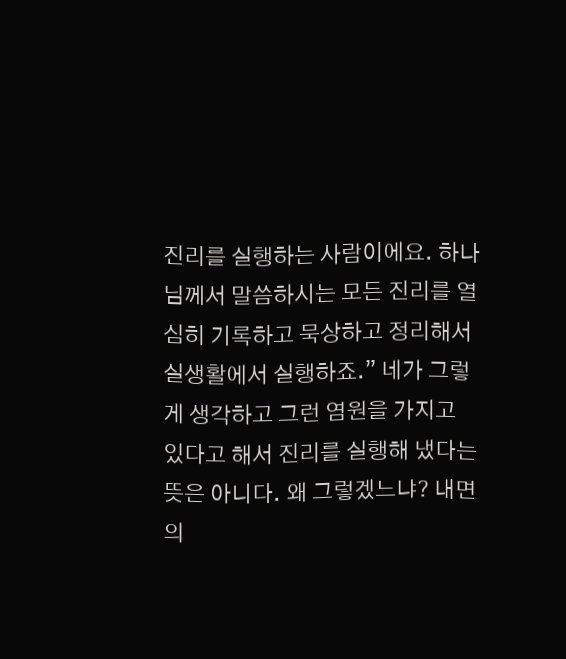진리를 실행하는 사람이에요. 하나님께서 말씀하시는 모든 진리를 열심히 기록하고 묵상하고 정리해서 실생활에서 실행하죠.” 네가 그렇게 생각하고 그런 염원을 가지고 있다고 해서 진리를 실행해 냈다는 뜻은 아니다. 왜 그렇겠느냐? 내면의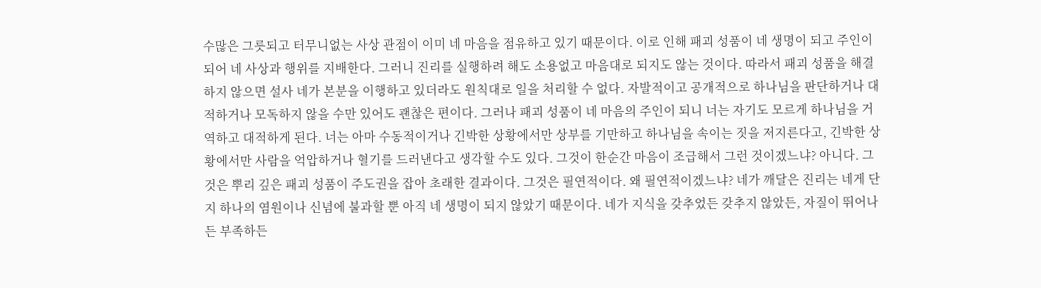수많은 그릇되고 터무니없는 사상 관점이 이미 네 마음을 점유하고 있기 때문이다. 이로 인해 패괴 성품이 네 생명이 되고 주인이 되어 네 사상과 행위를 지배한다. 그러니 진리를 실행하려 해도 소용없고 마음대로 되지도 않는 것이다. 따라서 패괴 성품을 해결하지 않으면 설사 네가 본분을 이행하고 있더라도 원칙대로 일을 처리할 수 없다. 자발적이고 공개적으로 하나님을 판단하거나 대적하거나 모독하지 않을 수만 있어도 괜찮은 편이다. 그러나 패괴 성품이 네 마음의 주인이 되니 너는 자기도 모르게 하나님을 거역하고 대적하게 된다. 너는 아마 수동적이거나 긴박한 상황에서만 상부를 기만하고 하나님을 속이는 짓을 저지른다고, 긴박한 상황에서만 사람을 억압하거나 혈기를 드러낸다고 생각할 수도 있다. 그것이 한순간 마음이 조급해서 그런 것이겠느냐? 아니다. 그것은 뿌리 깊은 패괴 성품이 주도권을 잡아 초래한 결과이다. 그것은 필연적이다. 왜 필연적이겠느냐? 네가 깨달은 진리는 네게 단지 하나의 염원이나 신념에 불과할 뿐 아직 네 생명이 되지 않았기 때문이다. 네가 지식을 갖추었든 갖추지 않았든, 자질이 뛰어나든 부족하든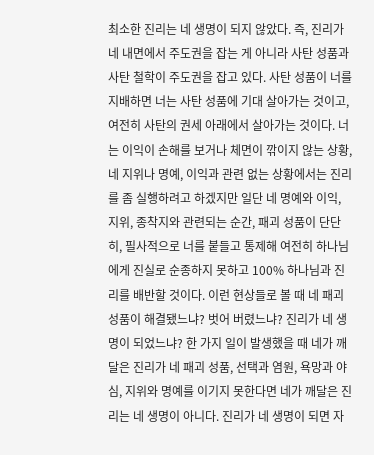최소한 진리는 네 생명이 되지 않았다. 즉, 진리가 네 내면에서 주도권을 잡는 게 아니라 사탄 성품과 사탄 철학이 주도권을 잡고 있다. 사탄 성품이 너를 지배하면 너는 사탄 성품에 기대 살아가는 것이고, 여전히 사탄의 권세 아래에서 살아가는 것이다. 너는 이익이 손해를 보거나 체면이 깎이지 않는 상황, 네 지위나 명예, 이익과 관련 없는 상황에서는 진리를 좀 실행하려고 하겠지만 일단 네 명예와 이익, 지위, 종착지와 관련되는 순간, 패괴 성품이 단단히, 필사적으로 너를 붙들고 통제해 여전히 하나님에게 진실로 순종하지 못하고 100% 하나님과 진리를 배반할 것이다. 이런 현상들로 볼 때 네 패괴 성품이 해결됐느냐? 벗어 버렸느냐? 진리가 네 생명이 되었느냐? 한 가지 일이 발생했을 때 네가 깨달은 진리가 네 패괴 성품, 선택과 염원, 욕망과 야심, 지위와 명예를 이기지 못한다면 네가 깨달은 진리는 네 생명이 아니다. 진리가 네 생명이 되면 자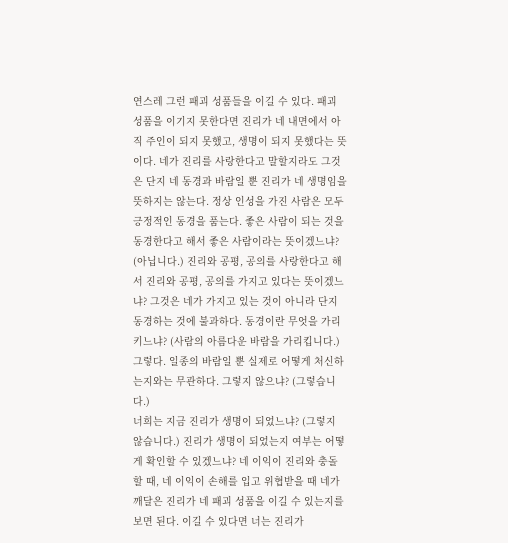연스레 그런 패괴 성품들을 이길 수 있다. 패괴 성품을 이기지 못한다면 진리가 네 내면에서 아직 주인이 되지 못했고, 생명이 되지 못했다는 뜻이다. 네가 진리를 사랑한다고 말할지라도 그것은 단지 네 동경과 바람일 뿐 진리가 네 생명임을 뜻하지는 않는다. 정상 인성을 가진 사람은 모두 긍정적인 동경을 품는다. 좋은 사람이 되는 것을 동경한다고 해서 좋은 사람이라는 뜻이겠느냐? (아닙니다.) 진리와 공평, 공의를 사랑한다고 해서 진리와 공평, 공의를 가지고 있다는 뜻이겠느냐? 그것은 네가 가지고 있는 것이 아니라 단지 동경하는 것에 불과하다. 동경이란 무엇을 가리키느냐? (사람의 아름다운 바람을 가리킵니다.) 그렇다. 일종의 바람일 뿐 실제로 어떻게 처신하는지와는 무관하다. 그렇지 않으냐? (그렇습니다.)
너희는 지금 진리가 생명이 되었느냐? (그렇지 않습니다.) 진리가 생명이 되었는지 여부는 어떻게 확인할 수 있겠느냐? 네 이익이 진리와 충돌할 때, 네 이익이 손해를 입고 위협받을 때 네가 깨달은 진리가 네 패괴 성품을 이길 수 있는지를 보면 된다. 이길 수 있다면 너는 진리가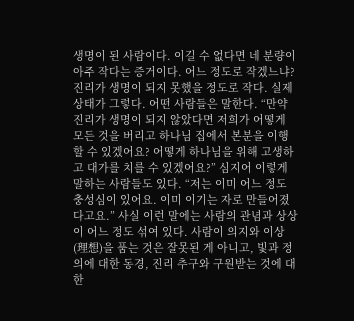생명이 된 사람이다. 이길 수 없다면 네 분량이 아주 작다는 증거이다. 어느 정도로 작겠느냐? 진리가 생명이 되지 못했을 정도로 작다. 실제 상태가 그렇다. 어떤 사람들은 말한다. “만약 진리가 생명이 되지 않았다면 저희가 어떻게 모든 것을 버리고 하나님 집에서 본분을 이행할 수 있겠어요? 어떻게 하나님을 위해 고생하고 대가를 치를 수 있겠어요?” 심지어 이렇게 말하는 사람들도 있다. “저는 이미 어느 정도 충성심이 있어요. 이미 이기는 자로 만들어졌다고요.” 사실 이런 말에는 사람의 관념과 상상이 어느 정도 섞여 있다. 사람이 의지와 이상(理想)을 품는 것은 잘못된 게 아니고, 빛과 정의에 대한 동경, 진리 추구와 구원받는 것에 대한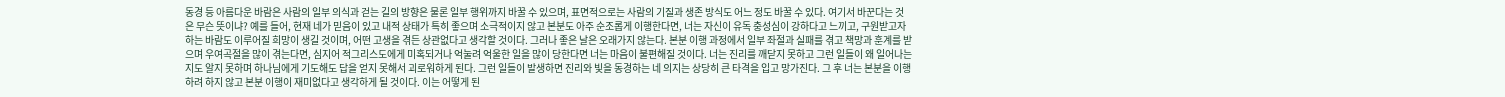동경 등 아름다운 바람은 사람의 일부 의식과 걷는 길의 방향은 물론 일부 행위까지 바꿀 수 있으며, 표면적으로는 사람의 기질과 생존 방식도 어느 정도 바꿀 수 있다. 여기서 바꾼다는 것은 무슨 뜻이냐? 예를 들어, 현재 네가 믿음이 있고 내적 상태가 특히 좋으며 소극적이지 않고 본분도 아주 순조롭게 이행한다면, 너는 자신이 유독 충성심이 강하다고 느끼고, 구원받고자 하는 바람도 이루어질 희망이 생길 것이며, 어떤 고생을 겪든 상관없다고 생각할 것이다. 그러나 좋은 날은 오래가지 않는다. 본분 이행 과정에서 일부 좌절과 실패를 겪고 책망과 훈계를 받으며 우여곡절을 많이 겪는다면, 심지어 적그리스도에게 미혹되거나 억눌려 억울한 일을 많이 당한다면 너는 마음이 불편해질 것이다. 너는 진리를 깨닫지 못하고 그런 일들이 왜 일어나는지도 알지 못하며 하나님에게 기도해도 답을 얻지 못해서 괴로워하게 된다. 그런 일들이 발생하면 진리와 빛을 동경하는 네 의지는 상당히 큰 타격을 입고 망가진다. 그 후 너는 본분을 이행하려 하지 않고 본분 이행이 재미없다고 생각하게 될 것이다. 이는 어떻게 된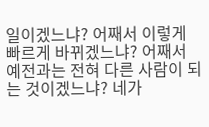일이겠느냐? 어째서 이렇게 빠르게 바뀌겠느냐? 어째서 예전과는 전혀 다른 사람이 되는 것이겠느냐? 네가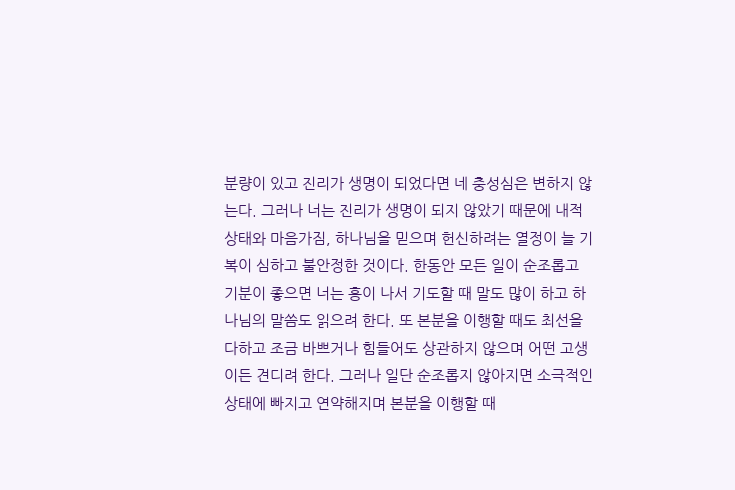분량이 있고 진리가 생명이 되었다면 네 충성심은 변하지 않는다. 그러나 너는 진리가 생명이 되지 않았기 때문에 내적 상태와 마음가짐, 하나님을 믿으며 헌신하려는 열정이 늘 기복이 심하고 불안정한 것이다. 한동안 모든 일이 순조롭고 기분이 좋으면 너는 흥이 나서 기도할 때 말도 많이 하고 하나님의 말씀도 읽으려 한다. 또 본분을 이행할 때도 최선을 다하고 조금 바쁘거나 힘들어도 상관하지 않으며 어떤 고생이든 견디려 한다. 그러나 일단 순조롭지 않아지면 소극적인 상태에 빠지고 연약해지며 본분을 이행할 때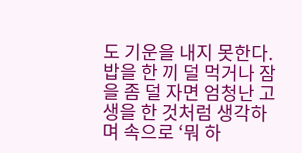도 기운을 내지 못한다. 밥을 한 끼 덜 먹거나 잠을 좀 덜 자면 엄청난 고생을 한 것처럼 생각하며 속으로 ‘뭐 하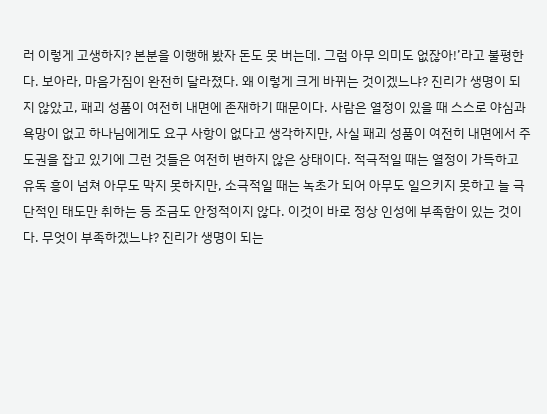러 이렇게 고생하지? 본분을 이행해 봤자 돈도 못 버는데. 그럼 아무 의미도 없잖아!’라고 불평한다. 보아라, 마음가짐이 완전히 달라졌다. 왜 이렇게 크게 바뀌는 것이겠느냐? 진리가 생명이 되지 않았고, 패괴 성품이 여전히 내면에 존재하기 때문이다. 사람은 열정이 있을 때 스스로 야심과 욕망이 없고 하나님에게도 요구 사항이 없다고 생각하지만, 사실 패괴 성품이 여전히 내면에서 주도권을 잡고 있기에 그런 것들은 여전히 변하지 않은 상태이다. 적극적일 때는 열정이 가득하고 유독 흥이 넘쳐 아무도 막지 못하지만, 소극적일 때는 녹초가 되어 아무도 일으키지 못하고 늘 극단적인 태도만 취하는 등 조금도 안정적이지 않다. 이것이 바로 정상 인성에 부족함이 있는 것이다. 무엇이 부족하겠느냐? 진리가 생명이 되는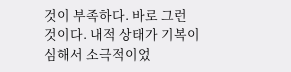것이 부족하다. 바로 그런 것이다. 내적 상태가 기복이 심해서 소극적이었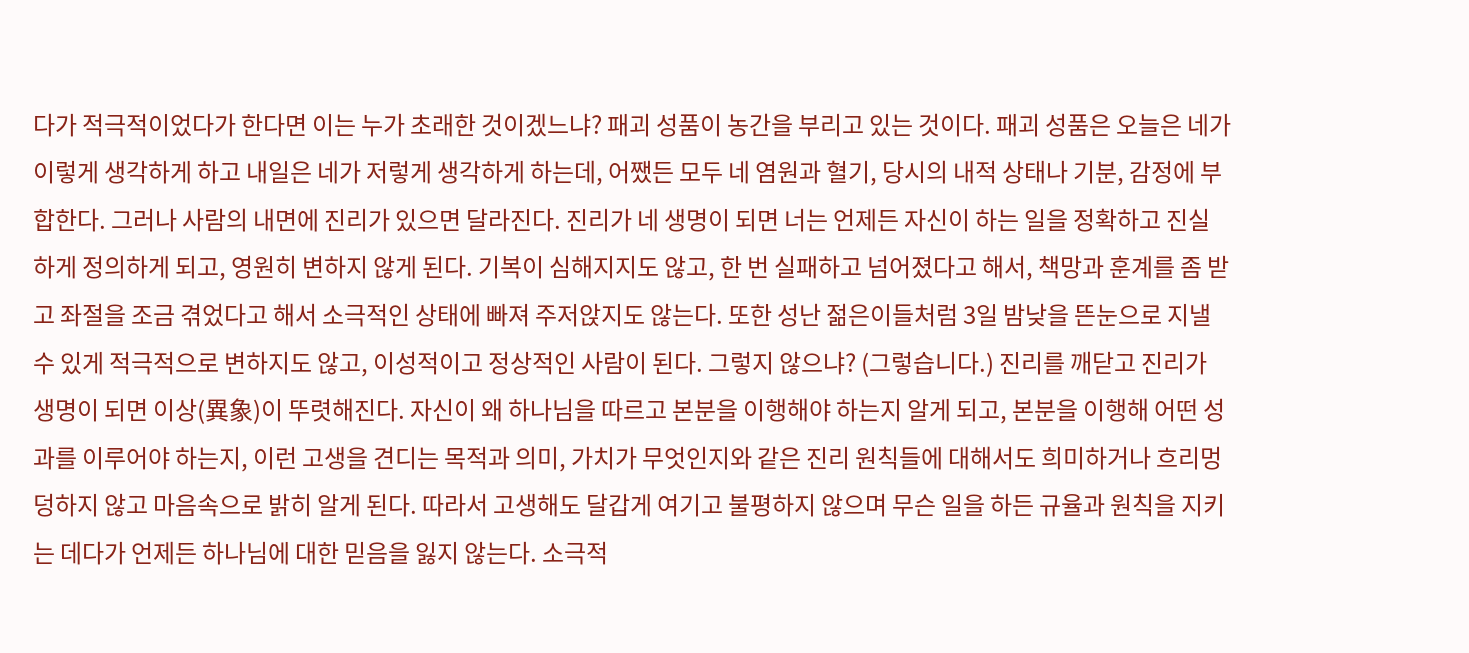다가 적극적이었다가 한다면 이는 누가 초래한 것이겠느냐? 패괴 성품이 농간을 부리고 있는 것이다. 패괴 성품은 오늘은 네가 이렇게 생각하게 하고 내일은 네가 저렇게 생각하게 하는데, 어쨌든 모두 네 염원과 혈기, 당시의 내적 상태나 기분, 감정에 부합한다. 그러나 사람의 내면에 진리가 있으면 달라진다. 진리가 네 생명이 되면 너는 언제든 자신이 하는 일을 정확하고 진실하게 정의하게 되고, 영원히 변하지 않게 된다. 기복이 심해지지도 않고, 한 번 실패하고 넘어졌다고 해서, 책망과 훈계를 좀 받고 좌절을 조금 겪었다고 해서 소극적인 상태에 빠져 주저앉지도 않는다. 또한 성난 젊은이들처럼 3일 밤낮을 뜬눈으로 지낼 수 있게 적극적으로 변하지도 않고, 이성적이고 정상적인 사람이 된다. 그렇지 않으냐? (그렇습니다.) 진리를 깨닫고 진리가 생명이 되면 이상(異象)이 뚜렷해진다. 자신이 왜 하나님을 따르고 본분을 이행해야 하는지 알게 되고, 본분을 이행해 어떤 성과를 이루어야 하는지, 이런 고생을 견디는 목적과 의미, 가치가 무엇인지와 같은 진리 원칙들에 대해서도 희미하거나 흐리멍덩하지 않고 마음속으로 밝히 알게 된다. 따라서 고생해도 달갑게 여기고 불평하지 않으며 무슨 일을 하든 규율과 원칙을 지키는 데다가 언제든 하나님에 대한 믿음을 잃지 않는다. 소극적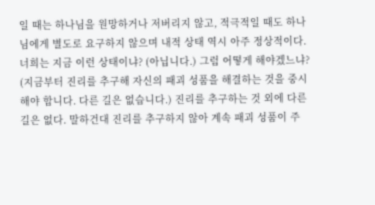일 때는 하나님을 원망하거나 저버리지 않고, 적극적일 때도 하나님에게 별도로 요구하지 않으며 내적 상태 역시 아주 정상적이다. 너희는 지금 이런 상태이냐? (아닙니다.) 그럼 어떻게 해야겠느냐? (지금부터 진리를 추구해 자신의 패괴 성품을 해결하는 것을 중시해야 합니다. 다른 길은 없습니다.) 진리를 추구하는 것 외에 다른 길은 없다. 말하건대 진리를 추구하지 않아 계속 패괴 성품이 주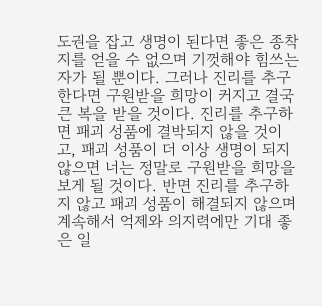도권을 잡고 생명이 된다면 좋은 종착지를 얻을 수 없으며 기껏해야 힘쓰는 자가 될 뿐이다. 그러나 진리를 추구한다면 구원받을 희망이 커지고 결국 큰 복을 받을 것이다. 진리를 추구하면 패괴 성품에 결박되지 않을 것이고, 패괴 성품이 더 이상 생명이 되지 않으면 너는 정말로 구원받을 희망을 보게 될 것이다. 반면 진리를 추구하지 않고 패괴 성품이 해결되지 않으며 계속해서 억제와 의지력에만 기대 좋은 일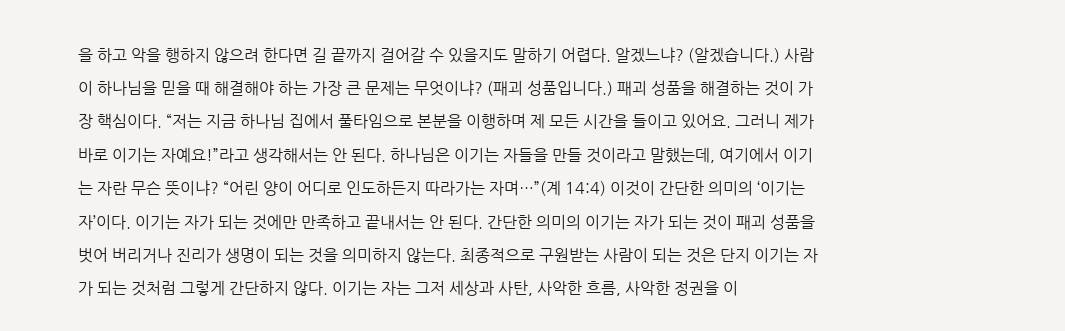을 하고 악을 행하지 않으려 한다면 길 끝까지 걸어갈 수 있을지도 말하기 어렵다. 알겠느냐? (알겠습니다.) 사람이 하나님을 믿을 때 해결해야 하는 가장 큰 문제는 무엇이냐? (패괴 성품입니다.) 패괴 성품을 해결하는 것이 가장 핵심이다. “저는 지금 하나님 집에서 풀타임으로 본분을 이행하며 제 모든 시간을 들이고 있어요. 그러니 제가 바로 이기는 자예요!”라고 생각해서는 안 된다. 하나님은 이기는 자들을 만들 것이라고 말했는데, 여기에서 이기는 자란 무슨 뜻이냐? “어린 양이 어디로 인도하든지 따라가는 자며…”(계 14:4) 이것이 간단한 의미의 ‘이기는 자’이다. 이기는 자가 되는 것에만 만족하고 끝내서는 안 된다. 간단한 의미의 이기는 자가 되는 것이 패괴 성품을 벗어 버리거나 진리가 생명이 되는 것을 의미하지 않는다. 최종적으로 구원받는 사람이 되는 것은 단지 이기는 자가 되는 것처럼 그렇게 간단하지 않다. 이기는 자는 그저 세상과 사탄, 사악한 흐름, 사악한 정권을 이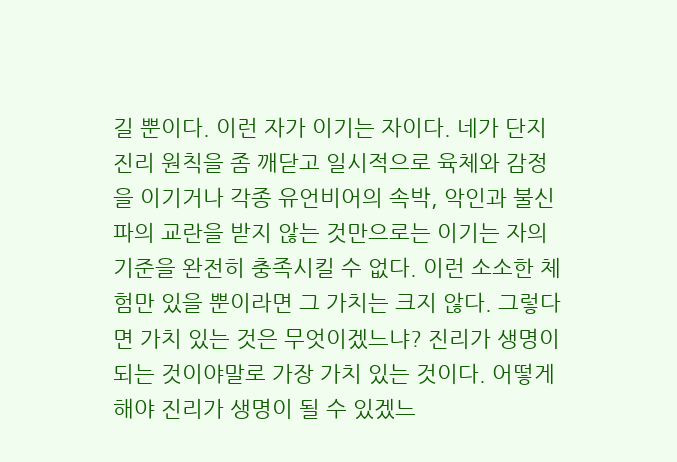길 뿐이다. 이런 자가 이기는 자이다. 네가 단지 진리 원칙을 좀 깨닫고 일시적으로 육체와 감정을 이기거나 각종 유언비어의 속박, 악인과 불신파의 교란을 받지 않는 것만으로는 이기는 자의 기준을 완전히 충족시킬 수 없다. 이런 소소한 체험만 있을 뿐이라면 그 가치는 크지 않다. 그렇다면 가치 있는 것은 무엇이겠느냐? 진리가 생명이 되는 것이야말로 가장 가치 있는 것이다. 어떻게 해야 진리가 생명이 될 수 있겠느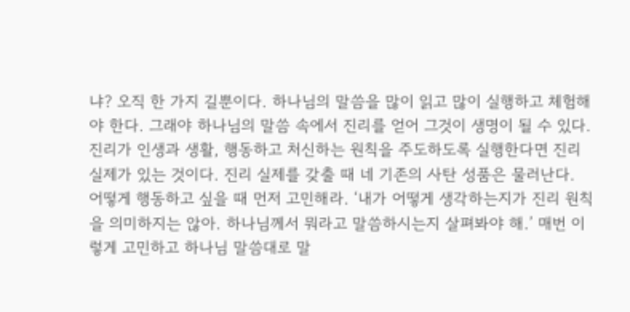냐? 오직 한 가지 길뿐이다. 하나님의 말씀을 많이 읽고 많이 실행하고 체험해야 한다. 그래야 하나님의 말씀 속에서 진리를 얻어 그것이 생명이 될 수 있다. 진리가 인생과 생활, 행동하고 처신하는 원칙을 주도하도록 실행한다면 진리 실제가 있는 것이다. 진리 실제를 갖출 때 네 기존의 사탄 성품은 물러난다. 어떻게 행동하고 싶을 때 먼저 고민해라. ‘내가 어떻게 생각하는지가 진리 원칙을 의미하지는 않아. 하나님께서 뭐라고 말씀하시는지 살펴봐야 해.’ 매번 이렇게 고민하고 하나님 말씀대로 말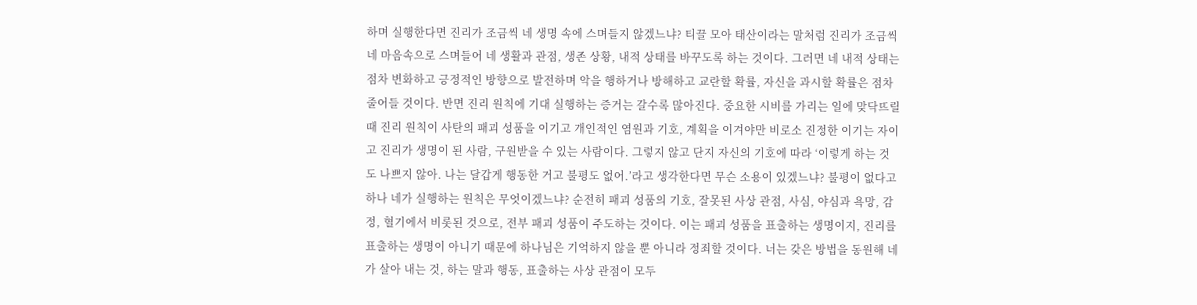하며 실행한다면 진리가 조금씩 네 생명 속에 스며들지 않겠느냐? 티끌 모아 태산이라는 말처럼 진리가 조금씩 네 마음속으로 스며들어 네 생활과 관점, 생존 상황, 내적 상태를 바꾸도록 하는 것이다. 그러면 네 내적 상태는 점차 변화하고 긍정적인 방향으로 발전하며 악을 행하거나 방해하고 교란할 확률, 자신을 과시할 확률은 점차 줄어들 것이다. 반면 진리 원칙에 기대 실행하는 증거는 갈수록 많아진다. 중요한 시비를 가리는 일에 맞닥뜨릴 때 진리 원칙이 사탄의 패괴 성품을 이기고 개인적인 염원과 기호, 계획을 이겨야만 비로소 진정한 이기는 자이고 진리가 생명이 된 사람, 구원받을 수 있는 사람이다. 그렇지 않고 단지 자신의 기호에 따라 ‘이렇게 하는 것도 나쁘지 않아. 나는 달갑게 행동한 거고 불평도 없어.’라고 생각한다면 무슨 소용이 있겠느냐? 불평이 없다고 하나 네가 실행하는 원칙은 무엇이겠느냐? 순전히 패괴 성품의 기호, 잘못된 사상 관점, 사심, 야심과 욕망, 감정, 혈기에서 비롯된 것으로, 전부 패괴 성품이 주도하는 것이다. 이는 패괴 성품을 표출하는 생명이지, 진리를 표출하는 생명이 아니기 때문에 하나님은 기억하지 않을 뿐 아니라 정죄할 것이다. 너는 갖은 방법을 동원해 네가 살아 내는 것, 하는 말과 행동, 표출하는 사상 관점이 모두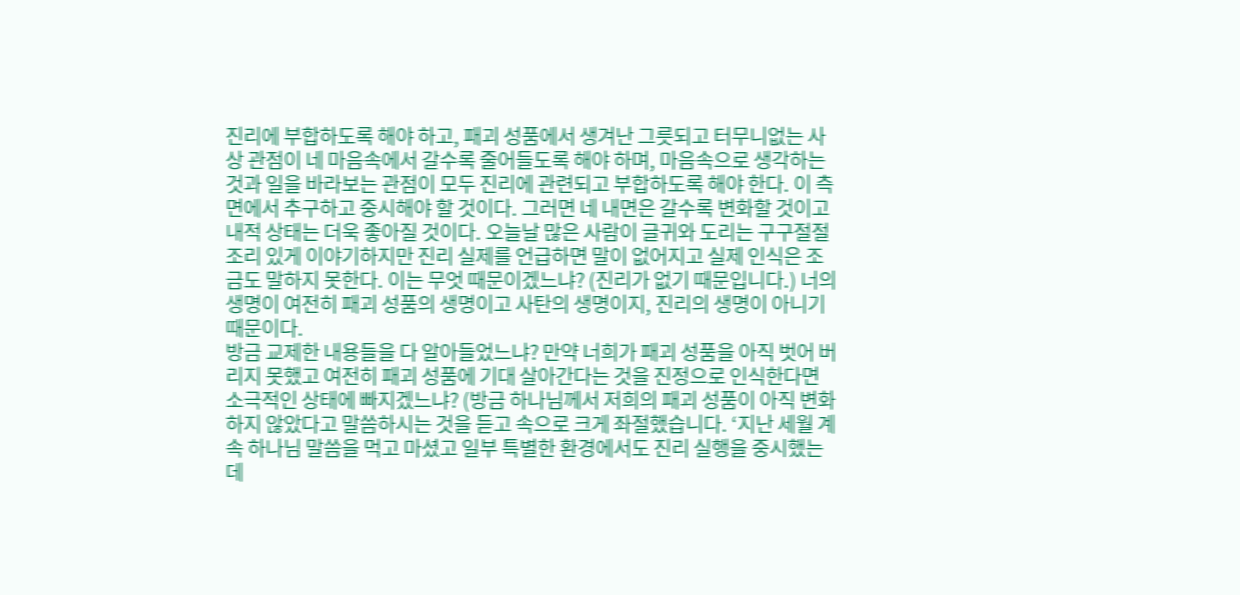진리에 부합하도록 해야 하고, 패괴 성품에서 생겨난 그릇되고 터무니없는 사상 관점이 네 마음속에서 갈수록 줄어들도록 해야 하며, 마음속으로 생각하는 것과 일을 바라보는 관점이 모두 진리에 관련되고 부합하도록 해야 한다. 이 측면에서 추구하고 중시해야 할 것이다. 그러면 네 내면은 갈수록 변화할 것이고 내적 상태는 더욱 좋아질 것이다. 오늘날 많은 사람이 글귀와 도리는 구구절절 조리 있게 이야기하지만 진리 실제를 언급하면 말이 없어지고 실제 인식은 조금도 말하지 못한다. 이는 무엇 때문이겠느냐? (진리가 없기 때문입니다.) 너의 생명이 여전히 패괴 성품의 생명이고 사탄의 생명이지, 진리의 생명이 아니기 때문이다.
방금 교제한 내용들을 다 알아들었느냐? 만약 너희가 패괴 성품을 아직 벗어 버리지 못했고 여전히 패괴 성품에 기대 살아간다는 것을 진정으로 인식한다면 소극적인 상태에 빠지겠느냐? (방금 하나님께서 저희의 패괴 성품이 아직 변화하지 않았다고 말씀하시는 것을 듣고 속으로 크게 좌절했습니다. ‘지난 세월 계속 하나님 말씀을 먹고 마셨고 일부 특별한 환경에서도 진리 실행을 중시했는데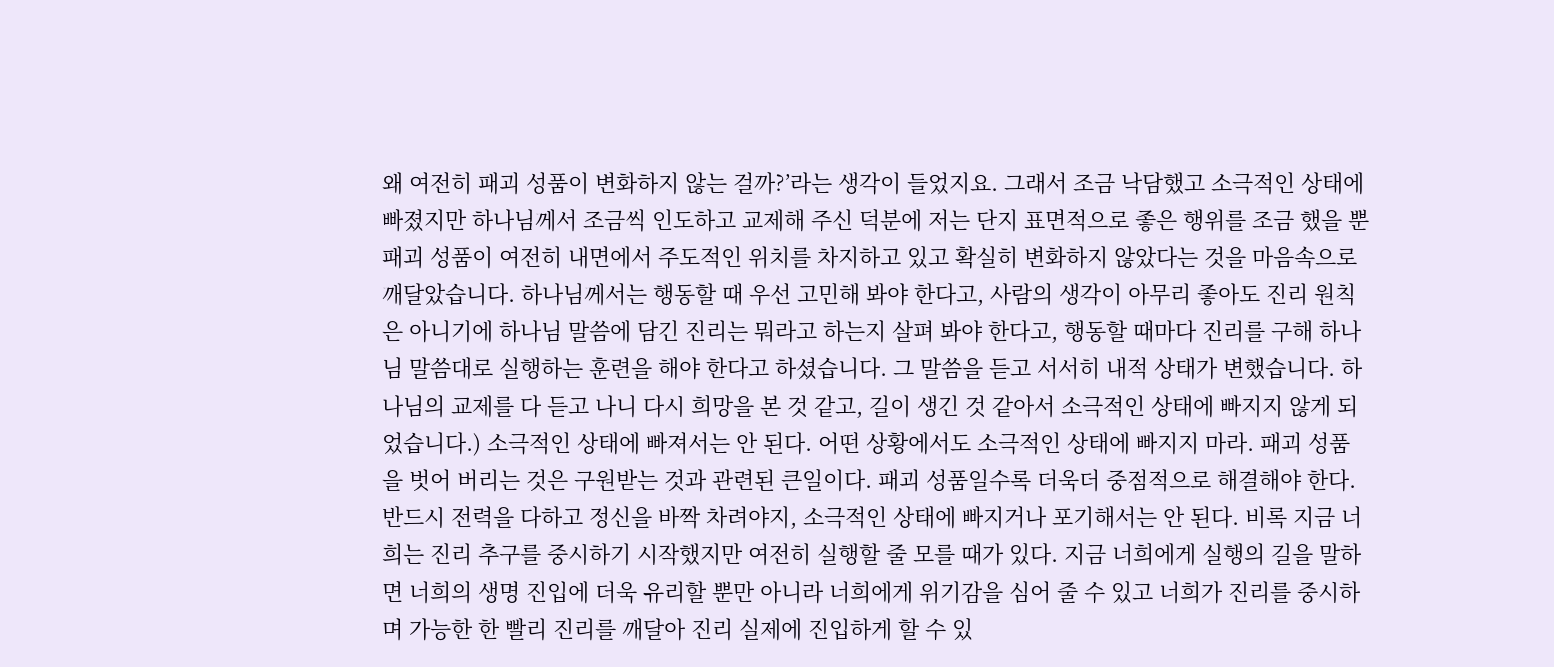왜 여전히 패괴 성품이 변화하지 않는 걸까?’라는 생각이 들었지요. 그래서 조금 낙담했고 소극적인 상태에 빠졌지만 하나님께서 조금씩 인도하고 교제해 주신 덕분에 저는 단지 표면적으로 좋은 행위를 조금 했을 뿐 패괴 성품이 여전히 내면에서 주도적인 위치를 차지하고 있고 확실히 변화하지 않았다는 것을 마음속으로 깨달았습니다. 하나님께서는 행동할 때 우선 고민해 봐야 한다고, 사람의 생각이 아무리 좋아도 진리 원칙은 아니기에 하나님 말씀에 담긴 진리는 뭐라고 하는지 살펴 봐야 한다고, 행동할 때마다 진리를 구해 하나님 말씀대로 실행하는 훈련을 해야 한다고 하셨습니다. 그 말씀을 듣고 서서히 내적 상태가 변했습니다. 하나님의 교제를 다 듣고 나니 다시 희망을 본 것 같고, 길이 생긴 것 같아서 소극적인 상태에 빠지지 않게 되었습니다.) 소극적인 상태에 빠져서는 안 된다. 어떤 상황에서도 소극적인 상태에 빠지지 마라. 패괴 성품을 벗어 버리는 것은 구원받는 것과 관련된 큰일이다. 패괴 성품일수록 더욱더 중점적으로 해결해야 한다. 반드시 전력을 다하고 정신을 바짝 차려야지, 소극적인 상태에 빠지거나 포기해서는 안 된다. 비록 지금 너희는 진리 추구를 중시하기 시작했지만 여전히 실행할 줄 모를 때가 있다. 지금 너희에게 실행의 길을 말하면 너희의 생명 진입에 더욱 유리할 뿐만 아니라 너희에게 위기감을 심어 줄 수 있고 너희가 진리를 중시하며 가능한 한 빨리 진리를 깨달아 진리 실제에 진입하게 할 수 있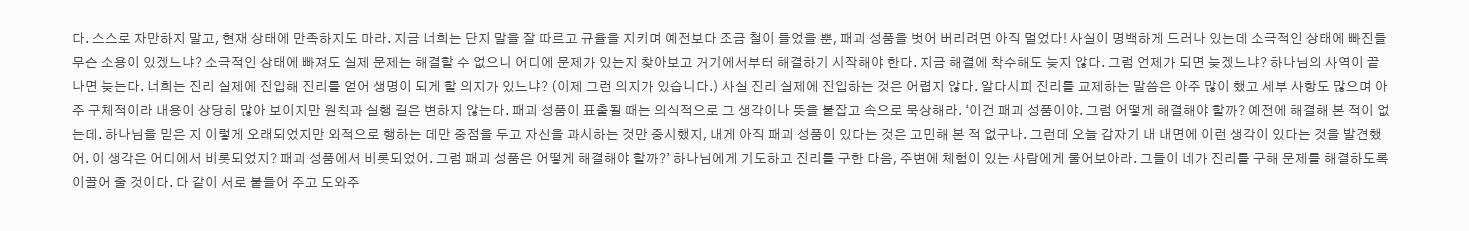다. 스스로 자만하지 말고, 현재 상태에 만족하지도 마라. 지금 너희는 단지 말을 잘 따르고 규율을 지키며 예전보다 조금 철이 들었을 뿐, 패괴 성품을 벗어 버리려면 아직 멀었다! 사실이 명백하게 드러나 있는데 소극적인 상태에 빠진들 무슨 소용이 있겠느냐? 소극적인 상태에 빠져도 실제 문제는 해결할 수 없으니 어디에 문제가 있는지 찾아보고 거기에서부터 해결하기 시작해야 한다. 지금 해결에 착수해도 늦지 않다. 그럼 언제가 되면 늦겠느냐? 하나님의 사역이 끝나면 늦는다. 너희는 진리 실제에 진입해 진리를 얻어 생명이 되게 할 의지가 있느냐? (이제 그런 의지가 있습니다.) 사실 진리 실제에 진입하는 것은 어렵지 않다. 알다시피 진리를 교제하는 말씀은 아주 많이 했고 세부 사항도 많으며 아주 구체적이라 내용이 상당히 많아 보이지만 원칙과 실행 길은 변하지 않는다. 패괴 성품이 표출될 때는 의식적으로 그 생각이나 뜻을 붙잡고 속으로 묵상해라. ‘이건 패괴 성품이야. 그럼 어떻게 해결해야 할까? 예전에 해결해 본 적이 없는데. 하나님을 믿은 지 이렇게 오래되었지만 외적으로 행하는 데만 중점을 두고 자신을 과시하는 것만 중시했지, 내게 아직 패괴 성품이 있다는 것은 고민해 본 적 없구나. 그런데 오늘 갑자기 내 내면에 이런 생각이 있다는 것을 발견했어. 이 생각은 어디에서 비롯되었지? 패괴 성품에서 비롯되었어. 그럼 패괴 성품은 어떻게 해결해야 할까?’ 하나님에게 기도하고 진리를 구한 다음, 주변에 체험이 있는 사람에게 물어보아라. 그들이 네가 진리를 구해 문제를 해결하도록 이끌어 줄 것이다. 다 같이 서로 붙들어 주고 도와주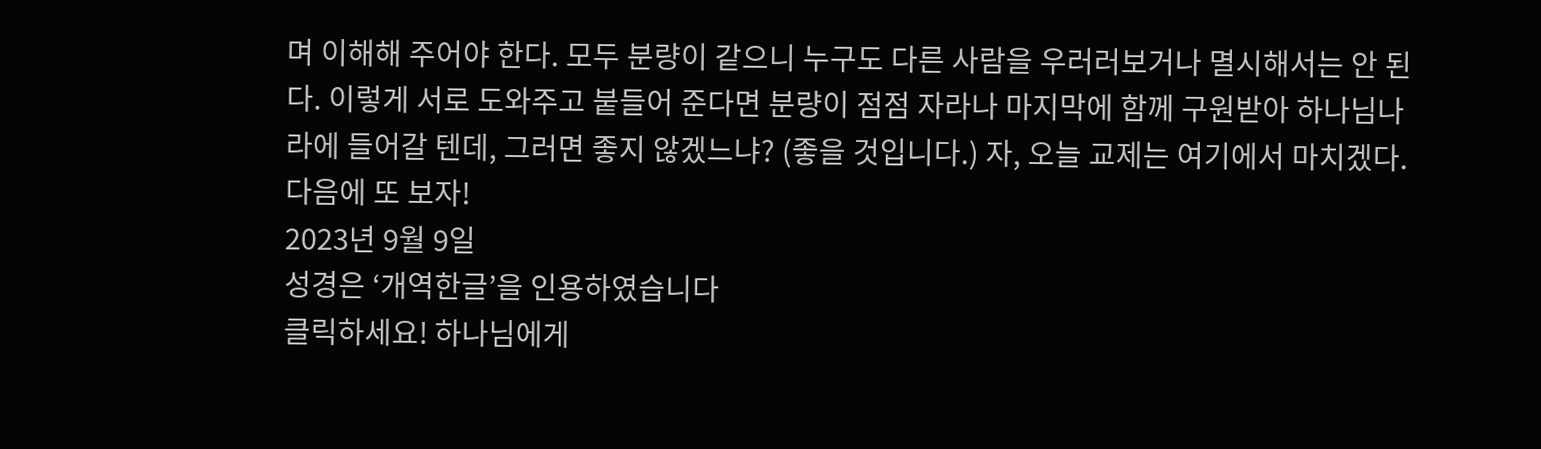며 이해해 주어야 한다. 모두 분량이 같으니 누구도 다른 사람을 우러러보거나 멸시해서는 안 된다. 이렇게 서로 도와주고 붙들어 준다면 분량이 점점 자라나 마지막에 함께 구원받아 하나님나라에 들어갈 텐데, 그러면 좋지 않겠느냐? (좋을 것입니다.) 자, 오늘 교제는 여기에서 마치겠다. 다음에 또 보자!
2023년 9월 9일
성경은 ‘개역한글’을 인용하였습니다
클릭하세요! 하나님에게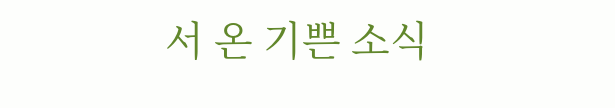서 온 기쁜 소식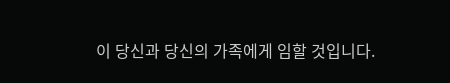이 당신과 당신의 가족에게 임할 것입니다.